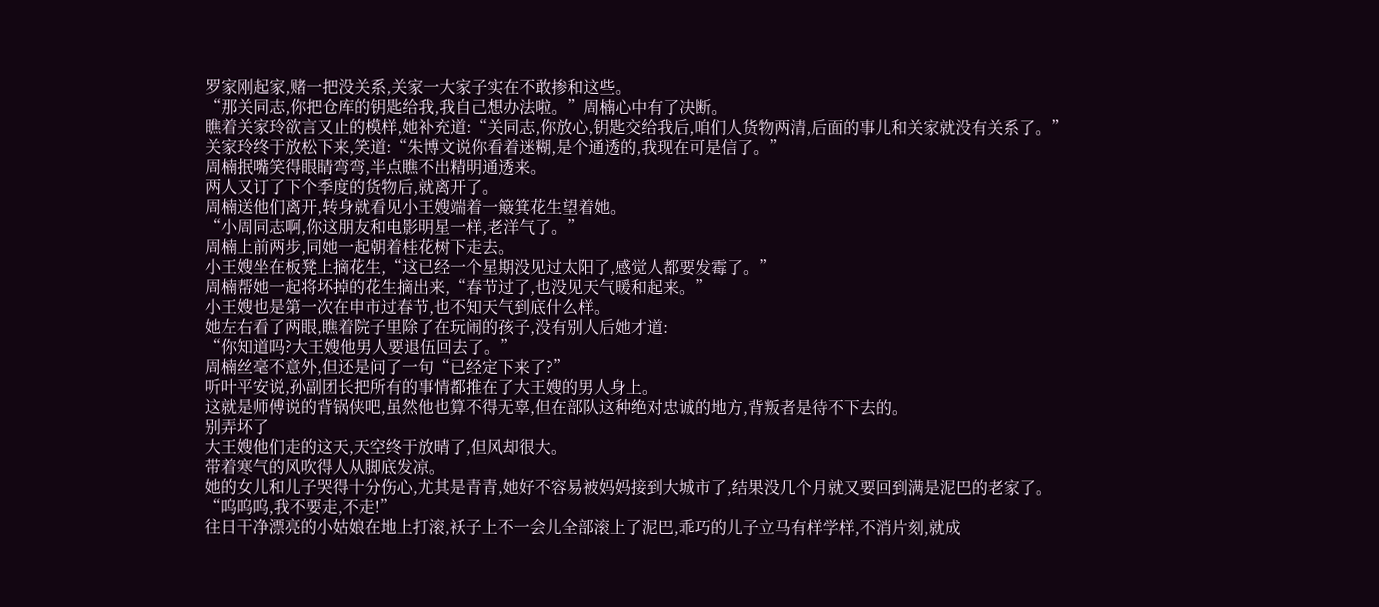罗家刚起家,赌一把没关系,关家一大家子实在不敢掺和这些。
“那关同志,你把仓库的钥匙给我,我自己想办法啦。”周楠心中有了决断。
瞧着关家玲欲言又止的模样,她补充道:“关同志,你放心,钥匙交给我后,咱们人货物两清,后面的事儿和关家就没有关系了。”
关家玲终于放松下来,笑道:“朱博文说你看着迷糊,是个通透的,我现在可是信了。”
周楠抿嘴笑得眼睛弯弯,半点瞧不出精明通透来。
两人又订了下个季度的货物后,就离开了。
周楠送他们离开,转身就看见小王嫂端着一簸箕花生望着她。
“小周同志啊,你这朋友和电影明星一样,老洋气了。”
周楠上前两步,同她一起朝着桂花树下走去。
小王嫂坐在板凳上摘花生,“这已经一个星期没见过太阳了,感觉人都要发霉了。”
周楠帮她一起将坏掉的花生摘出来,“春节过了,也没见天气暖和起来。”
小王嫂也是第一次在申市过春节,也不知天气到底什么样。
她左右看了两眼,瞧着院子里除了在玩闹的孩子,没有别人后她才道:
“你知道吗?大王嫂他男人要退伍回去了。”
周楠丝毫不意外,但还是问了一句“已经定下来了?”
听叶平安说,孙副团长把所有的事情都推在了大王嫂的男人身上。
这就是师傅说的背锅侠吧,虽然他也算不得无辜,但在部队这种绝对忠诚的地方,背叛者是待不下去的。
别弄坏了
大王嫂他们走的这天,天空终于放晴了,但风却很大。
带着寒气的风吹得人从脚底发凉。
她的女儿和儿子哭得十分伤心,尤其是青青,她好不容易被妈妈接到大城市了,结果没几个月就又要回到满是泥巴的老家了。
“呜呜呜,我不要走,不走!”
往日干净漂亮的小姑娘在地上打滚,袄子上不一会儿全部滚上了泥巴,乖巧的儿子立马有样学样,不消片刻,就成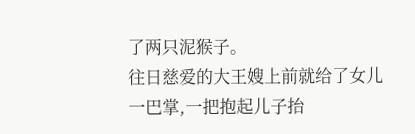了两只泥猴子。
往日慈爱的大王嫂上前就给了女儿一巴掌,一把抱起儿子抬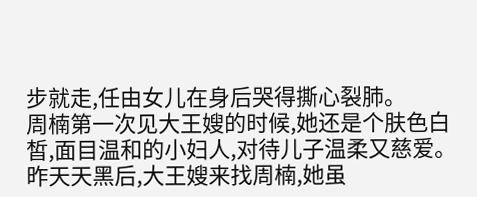步就走,任由女儿在身后哭得撕心裂肺。
周楠第一次见大王嫂的时候,她还是个肤色白皙,面目温和的小妇人,对待儿子温柔又慈爱。
昨天天黑后,大王嫂来找周楠,她虽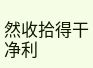然收拾得干净利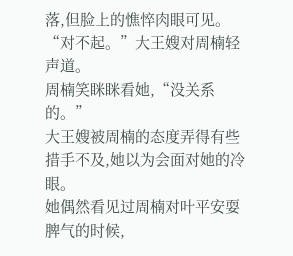落,但脸上的憔悴肉眼可见。
“对不起。”大王嫂对周楠轻声道。
周楠笑眯眯看她,“没关系的。”
大王嫂被周楠的态度弄得有些措手不及,她以为会面对她的冷眼。
她偶然看见过周楠对叶平安耍脾气的时候,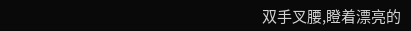双手叉腰,瞪着漂亮的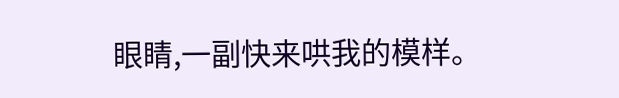眼睛,一副快来哄我的模样。